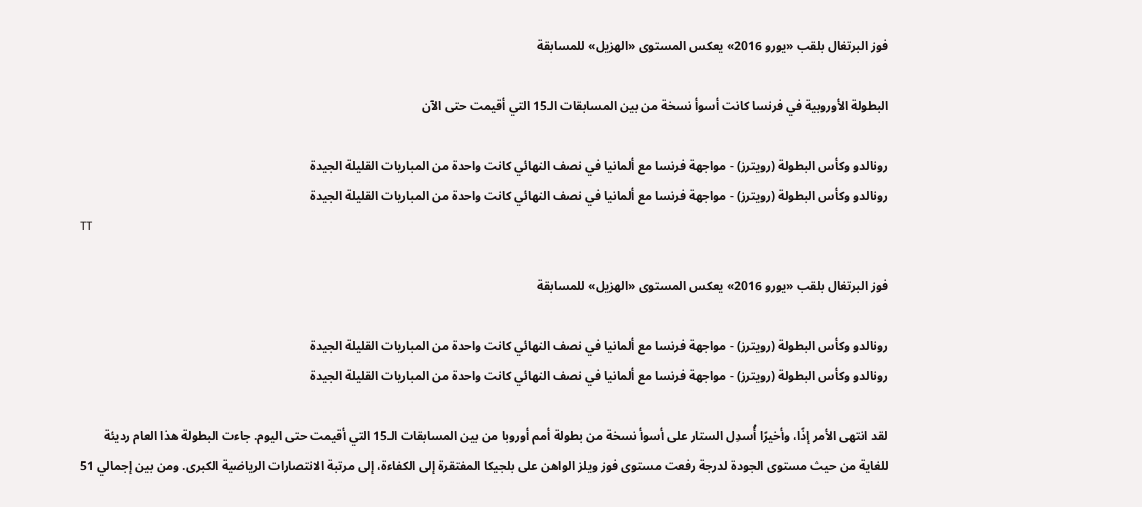فوز البرتغال بلقب «يورو 2016» يعكس المستوى «الهزيل» للمسابقة

البطولة الأوروبية في فرنسا كانت أسوأ نسخة من بين المسابقات الـ15 التي أقيمت حتى الآن

رونالدو وكأس البطولة (رويترز) - مواجهة فرنسا مع ألمانيا في نصف النهائي كانت واحدة من المباريات القليلة الجيدة
رونالدو وكأس البطولة (رويترز) - مواجهة فرنسا مع ألمانيا في نصف النهائي كانت واحدة من المباريات القليلة الجيدة
TT

فوز البرتغال بلقب «يورو 2016» يعكس المستوى «الهزيل» للمسابقة

رونالدو وكأس البطولة (رويترز) - مواجهة فرنسا مع ألمانيا في نصف النهائي كانت واحدة من المباريات القليلة الجيدة
رونالدو وكأس البطولة (رويترز) - مواجهة فرنسا مع ألمانيا في نصف النهائي كانت واحدة من المباريات القليلة الجيدة

لقد انتهى الأمر إذًا، وأخيرًا أُسدِل الستار على أسوأ نسخة من بطولة أمم أوروبا من بين المسابقات الـ15 التي أقيمت حتى اليوم. جاءت البطولة هذا العام رديئة للغاية من حيث مستوى الجودة لدرجة رفعت مستوى فوز ويلز الواهن على بلجيكا المفتقرة إلى الكفاءة، إلى مرتبة الانتصارات الرياضية الكبرى. ومن بين إجمالي 51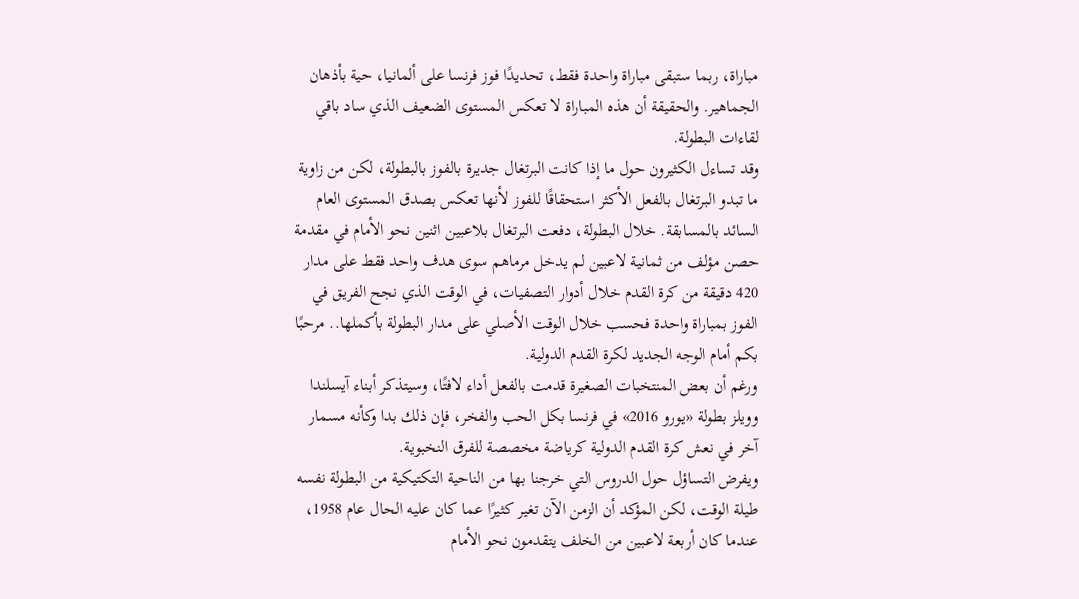مباراة، ربما ستبقى مباراة واحدة فقط، تحديدًا فوز فرنسا على ألمانيا، حية بأذهان الجماهير. والحقيقة أن هذه المباراة لا تعكس المستوى الضعيف الذي ساد باقي لقاءات البطولة.
وقد تساءل الكثيرون حول ما إذا كانت البرتغال جديرة بالفوز بالبطولة، لكن من زاوية ما تبدو البرتغال بالفعل الأكثر استحقاقًا للفوز لأنها تعكس بصدق المستوى العام السائد بالمسابقة. خلال البطولة، دفعت البرتغال بلاعبين اثنين نحو الأمام في مقدمة حصن مؤلف من ثمانية لاعبين لم يدخل مرماهم سوى هدف واحد فقط على مدار 420 دقيقة من كرة القدم خلال أدوار التصفيات، في الوقت الذي نجح الفريق في الفوز بمباراة واحدة فحسب خلال الوقت الأصلي على مدار البطولة بأكملها.. مرحبًا بكم أمام الوجه الجديد لكرة القدم الدولية.
ورغم أن بعض المنتخبات الصغيرة قدمت بالفعل أداء لافتًا، وسيتذكر أبناء آيسلندا وويلز بطولة «يورو 2016» في فرنسا بكل الحب والفخر، فإن ذلك بدا وكأنه مسمار آخر في نعش كرة القدم الدولية كرياضة مخصصة للفرق النخبوية.
ويفرض التساؤل حول الدروس التي خرجنا بها من الناحية التكتيكية من البطولة نفسه طيلة الوقت، لكن المؤكد أن الزمن الآن تغير كثيرًا عما كان عليه الحال عام 1958، عندما كان أربعة لاعبين من الخلف يتقدمون نحو الأمام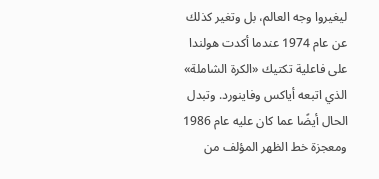ليغيروا وجه العالم، بل وتغير كذلك عن عام 1974 عندما أكدت هولندا على فاعلية تكتيك «الكرة الشاملة» الذي اتبعه أياكس وفاينورد. وتبدل الحال أيضًا عما كان عليه عام 1986 ومعجزة خط الظهر المؤلف من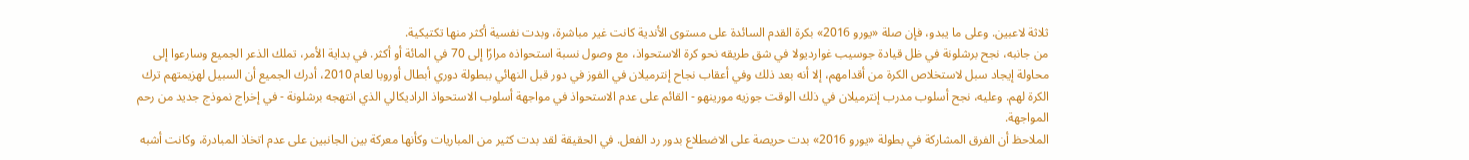ثلاثة لاعبين. وعلى ما يبدو، فإن صلة «يورو 2016» بكرة القدم السائدة على مستوى الأندية كانت غير مباشرة، وبدت نفسية أكثر منها تكتيكية.
من جانبه، نجح برشلونة في ظل قيادة جوسيب غوارديولا في شق طريقه نحو كرة الاستحواذ، مع وصول نسبة استحواذه مرارًا إلى 70 في المائة أو أكثر. في بداية الأمر، تملك الذعر الجميع وسارعوا إلى محاولة إيجاد سبل لاستخلاص الكرة من أقدامهم، إلا أنه بعد ذلك وفي أعقاب نجاح إنترميلان في الفوز في دور قبل النهائي ببطولة دوري أبطال أوروبا لعام 2010، أدرك الجميع أن السبيل لهزيمتهم ترك الكرة لهم. وعليه، نجح أسلوب مدرب إنترميلان في ذلك الوقت جوزيه مورينهو - القائم على عدم الاستحواذ في مواجهة أسلوب الاستحواذ الراديكالي الذي انتهجه برشلونة - في إخراج نموذج جديد من رحم المواجهة.
الملاحظ أن الفرق المشاركة في بطولة «يورو 2016» بدت حريصة على الاضطلاع بدور رد الفعل. في الحقيقة لقد بدت كثير من المباريات وكأنها معركة بين الجانبين على عدم اتخاذ المبادرة، وكانت أشبه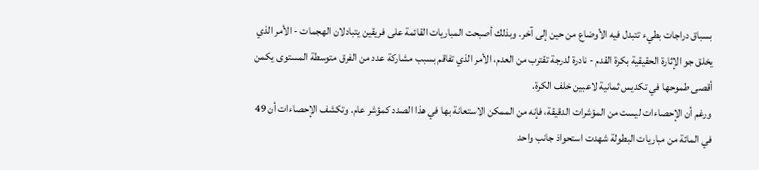بسباق دراجات بطيء تتبدل فيه الأوضاع من حين إلى آخر. وبذلك أصبحت المباريات القائمة على فريقين يتبادلان الهجمات - الأمر الذي يخلق جو الإثارة الحقيقية بكرة القدم - نادرة لدرجة تقترب من العدم، الأمر الذي تفاقم بسبب مشاركة عدد من الفرق متوسطة المستوى يكمن أقصى طموحها في تكديس ثمانية لاعبين خلف الكرة.
ورغم أن الإحصاءات ليست من المؤشرات الدقيقة، فإنه من الممكن الاستعانة بها في هذا الصدد كمؤشر عام. وتكشف الإحصاءات أن 49 في المائة من مباريات البطولة شهدت استحواذ جانب واحد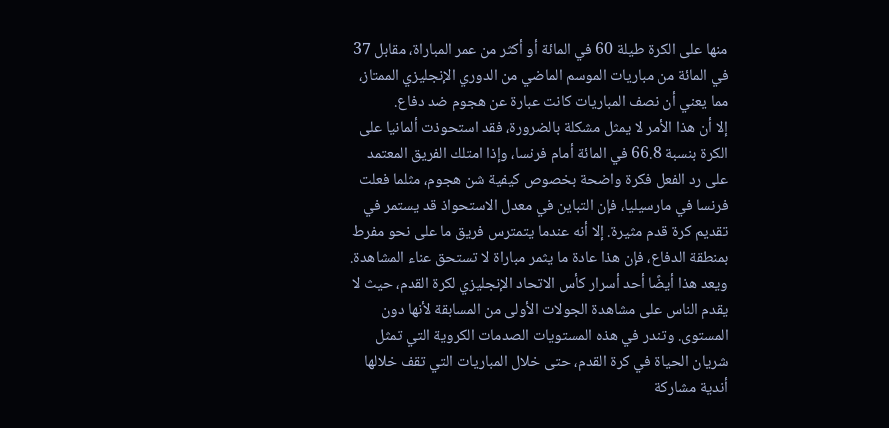منها على الكرة طيلة 60 في المائة أو أكثر من عمر المباراة، مقابل 37 في المائة من مباريات الموسم الماضي من الدوري الإنجليزي الممتاز، مما يعني أن نصف المباريات كانت عبارة عن هجوم ضد دفاع.
إلا أن هذا الأمر لا يمثل مشكلة بالضرورة، فقد استحوذت ألمانيا على الكرة بنسبة 66.8 في المائة أمام فرنسا، وإذا امتلك الفريق المعتمد على رد الفعل فكرة واضحة بخصوص كيفية شن هجوم، مثلما فعلت فرنسا في مارسيليا، فإن التباين في معدل الاستحواذ قد يستمر في تقديم كرة قدم مثيرة. إلا أنه عندما يتمترس فريق ما على نحو مفرط بمنطقة الدفاع، فإن هذا عادة ما يثمر مباراة لا تستحق عناء المشاهدة.
ويعد هذا أيضًا أحد أسرار كأس الاتحاد الإنجليزي لكرة القدم، حيث لا يقدم الناس على مشاهدة الجولات الأولى من المسابقة لأنها دون المستوى. وتندر في هذه المستويات الصدمات الكروية التي تمثل شريان الحياة في كرة القدم، حتى خلال المباريات التي تقف خلالها أندية مشاركة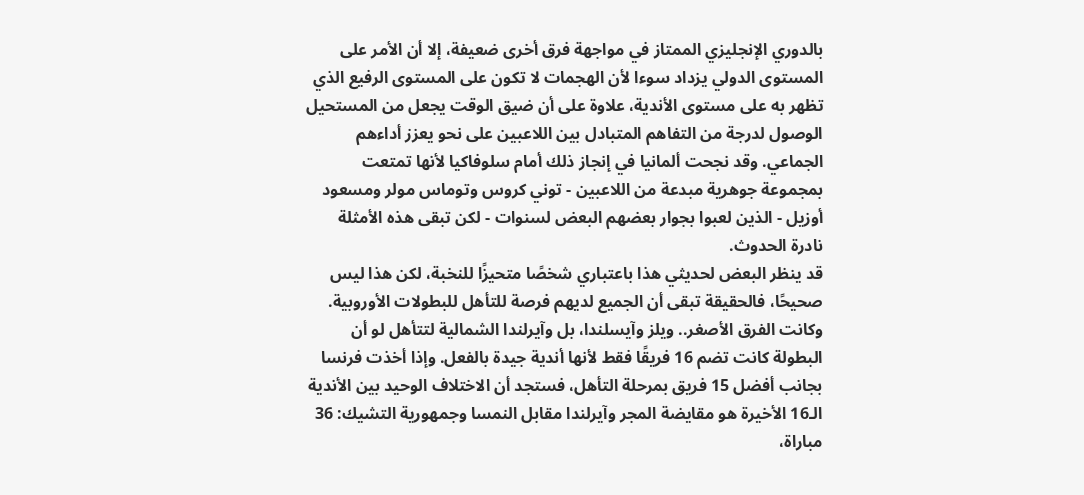بالدوري الإنجليزي الممتاز في مواجهة فرق أخرى ضعيفة، إلا أن الأمر على المستوى الدولي يزداد سوءا لأن الهجمات لا تكون على المستوى الرفيع الذي تظهر به على مستوى الأندية، علاوة على أن ضيق الوقت يجعل من المستحيل الوصول لدرجة من التفاهم المتبادل بين اللاعبين على نحو يعزز أداءهم الجماعي. وقد نجحت ألمانيا في إنجاز ذلك أمام سلوفاكيا لأنها تمتعت بمجموعة جوهرية مبدعة من اللاعبين - توني كروس وتوماس مولر ومسعود أوزيل - الذين لعبوا بجوار بعضهم البعض لسنوات - لكن تبقى هذه الأمثلة نادرة الحدوث.
قد ينظر البعض لحديثي هذا باعتباري شخصًا متحيزًا للنخبة، لكن هذا ليس صحيحًا، فالحقيقة تبقى أن الجميع لديهم فرصة للتأهل للبطولات الأوروبية. وكانت الفرق الأصغر.. ويلز وآيسلندا، بل وآيرلندا الشمالية لتتأهل لو أن البطولة كانت تضم 16 فريقًا فقط لأنها أندية جيدة بالفعل. وإذا أخذت فرنسا بجانب أفضل 15 فريق بمرحلة التأهل، فستجد أن الاختلاف الوحيد بين الأندية الـ16 الأخيرة هو مقايضة المجر وآيرلندا مقابل النمسا وجمهورية التشيك: 36 مباراة،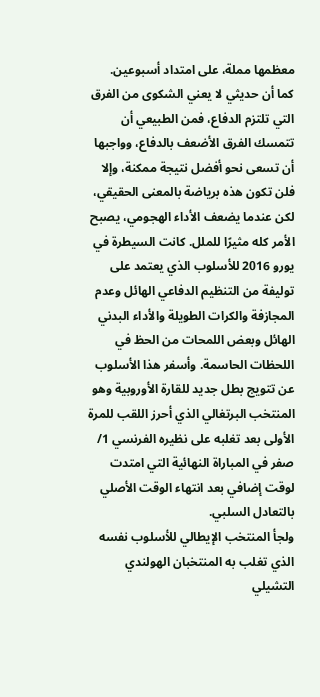معظمها مملة، على امتداد أسبوعين.
كما أن حديثي لا يعني الشكوى من الفرق التي تلتزم الدفاع، فمن الطبيعي أن تتمسك الفرق الأضعف بالدفاع، وواجبها أن تسعى نحو أفضل نتيجة ممكنة، وإلا فلن تكون هذه برياضة بالمعنى الحقيقي، لكن عندما يضعف الأداء الهجومي، يصبح الأمر كله مثيرًا للملل. كانت السيطرة في يورو 2016 للأسلوب الذي يعتمد على توليفة من التنظيم الدفاعي الهائل وعدم المجازفة والكرات الطويلة والأداء البدني الهائل وبعض اللمحات من الحظ في اللحظات الحاسمة. وأسفر هذا الأسلوب عن تتويج بطل جديد للقارة الأوروبية وهو المنتخب البرتغالي الذي أحرز اللقب للمرة الأولى بعد تغلبه على نظيره الفرنسي 1/ صفر في المباراة النهائية التي امتدت لوقت إضافي بعد انتهاء الوقت الأصلي بالتعادل السلبي.
ولجأ المنتخب الإيطالي للأسلوب نفسه الذي تغلب به المنتخبان الهولندي التشيلي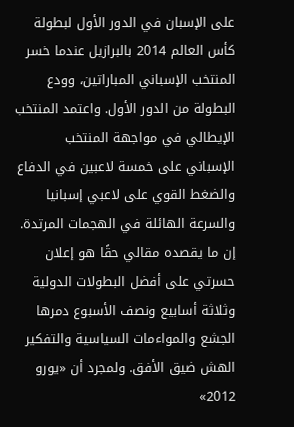على الإسبان في الدور الأول لبطولة كأس العالم 2014 بالبرازيل عندما خسر المنتخب الإسباني المباراتين، وودع البطولة من الدور الأول. واعتمد المنتخب الإيطالي في مواجهة المنتخب الإسباني على خمسة لاعبين في الدفاع والضغط القوي على لاعبي إسبانيا والسرعة الهائلة في الهجمات المرتدة. إن ما يقصده مقالي حقًا هو إعلان حسرتي على أفضل البطولات الدولية وثلاثة أسابيع ونصف الأسبوع دمرها الجشع والمواءمات السياسية والتفكير الهش ضيق الأفق. ولمجرد أن «يورو 2012»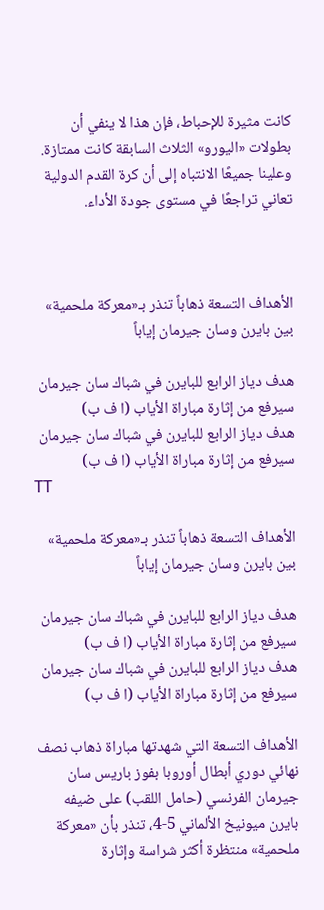كانت مثيرة للإحباط، فإن هذا لا ينفي أن بطولات «اليورو» الثلاث السابقة كانت ممتازة. وعلينا جميعًا الانتباه إلى أن كرة القدم الدولية تعاني تراجعًا في مستوى جودة الأداء.



الأهداف التسعة ذهاباً تنذر بـ«معركة ملحمية» بين بايرن وسان جيرمان إياباً

هدف دياز الرابع للبايرن في شباك سان جيرمان سيرفع من إثارة مباراة الأياب (ا ف ب)
هدف دياز الرابع للبايرن في شباك سان جيرمان سيرفع من إثارة مباراة الأياب (ا ف ب)
TT

الأهداف التسعة ذهاباً تنذر بـ«معركة ملحمية» بين بايرن وسان جيرمان إياباً

هدف دياز الرابع للبايرن في شباك سان جيرمان سيرفع من إثارة مباراة الأياب (ا ف ب)
هدف دياز الرابع للبايرن في شباك سان جيرمان سيرفع من إثارة مباراة الأياب (ا ف ب)

الأهداف التسعة التي شهدتها مباراة ذهاب نصف نهائي دوري أبطال أوروبا بفوز باريس سان جيرمان الفرنسي (حامل اللقب) على ضيفه بايرن ميونيخ الألماني 5-4، تنذر بأن «معركة ملحمية» منتظرة أكثر شراسة وإثارة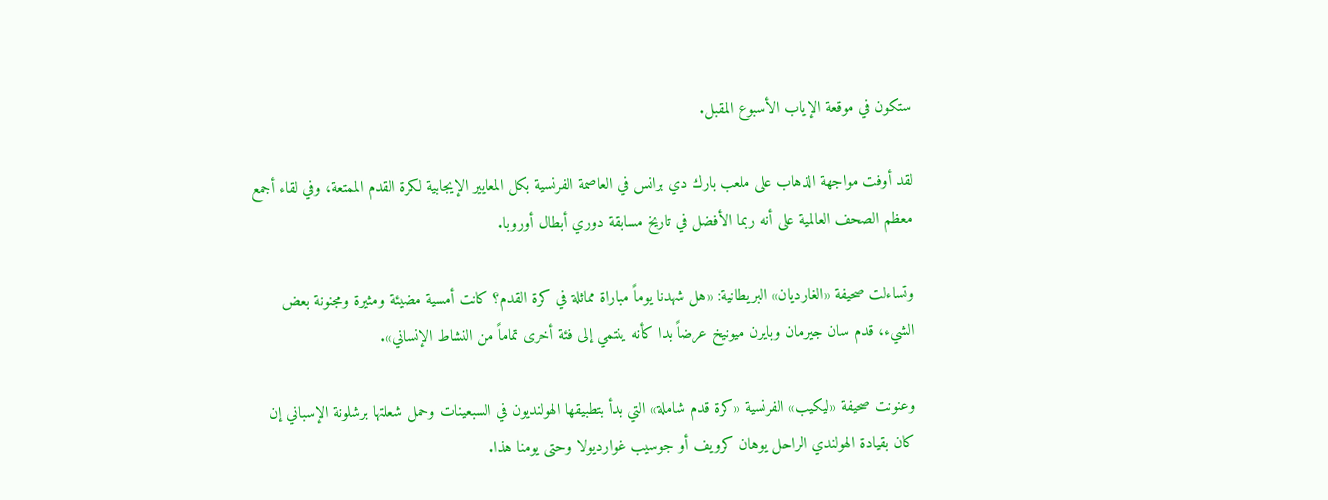ستكون في موقعة الإياب الأسبوع المقبل.

لقد أوفت مواجهة الذهاب على ملعب بارك دي برانس في العاصمة الفرنسية بكل المعايير الإيجابية لكرة القدم الممتعة، وفي لقاء أجمع معظم الصحف العالمية على أنه ربما الأفضل في تاريخ مسابقة دوري أبطال أوروبا.

وتساءلت صحيفة «الغارديان» البريطانية: «هل شهدنا يوماً مباراة مماثلة في كرة القدم؟ كانت أمسية مضيئة ومثيرة ومجنونة بعض الشيء، قدم سان جيرمان وبايرن ميونيخ عرضاً بدا كأنه ينتمي إلى فئة أخرى تماماً من النشاط الإنساني».

وعنونت صحيفة «ليكيب» الفرنسية «كرة قدم شاملة» التي بدأ بتطبيقها الهولنديون في السبعينات وحمل شعلتها برشلونة الإسباني إن كان بقيادة الهولندي الراحل يوهان كرويف أو جوسيب غوارديولا وحتى يومنا هذا.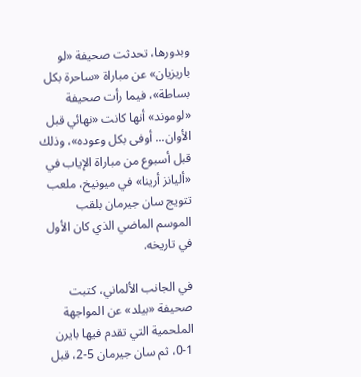وبدورها، تحدثت صحيفة «لو باريزيان» عن مباراة «ساحرة بكل بساطة»، فيما رأت صحيفة «لوموند» أنها كانت «نهائي قبل الأوان... أوفى بكل وعوده»، وذلك قبل أسبوع من مباراة الإياب في «أليانز أرينا» في ميونيخ، ملعب تتويج سان جيرمان بلقب الموسم الماضي الذي كان الأول في تاريخه.

في الجانب الألماني، كتبت صحيفة «بيلد» عن المواجهة الملحمية التي تقدم فيها بايرن 1-0، ثم سان جيرمان 5-2، قبل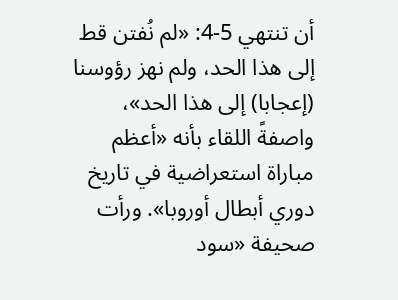أن تنتهي 5-4: «لم نُفتن قط إلى هذا الحد، ولم نهز رؤوسنا (إعجابا) إلى هذا الحد»، واصفةً اللقاء بأنه «أعظم مباراة استعراضية في تاريخ دوري أبطال أوروبا». ورأت صحيفة «سود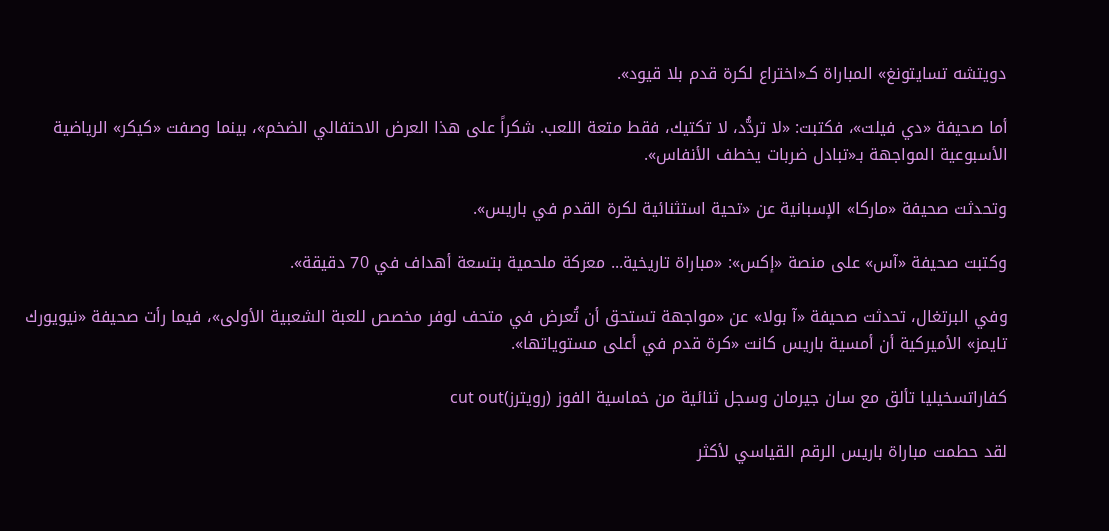دويتشه تسايتونغ» المباراة كـ«اختراع لكرة قدم بلا قيود».

أما صحيفة «دي فيلت»، فكتبت: «لا تردُّد، لا تكتيك، فقط متعة اللعب. شكراً على هذا العرض الاحتفالي الضخم»، بينما وصفت «كيكر» الرياضية الأسبوعية المواجهة بـ«تبادل ضربات يخطف الأنفاس».

وتحدثت صحيفة «ماركا» الإسبانية عن «تحية استثنائية لكرة القدم في باريس».

وكتبت صحيفة «آس» على منصة «إكس»: «مباراة تاريخية... معركة ملحمية بتسعة أهداف في 70 دقيقة».

وفي البرتغال، تحدثت صحيفة «آ بولا» عن «مواجهة تستحق أن تُعرض في متحف لوفر مخصص للعبة الشعبية الأولى»، فيما رأت صحيفة «نيويورك تايمز» الأميركية أن أمسية باريس كانت «كرة قدم في أعلى مستوياتها».

كفاراتسخيليا تألق مع سان جيرمان وسجل ثنائية من خماسية الفوز (رويترز)cut out

لقد حطمت مباراة باريس الرقم القياسي لأكثر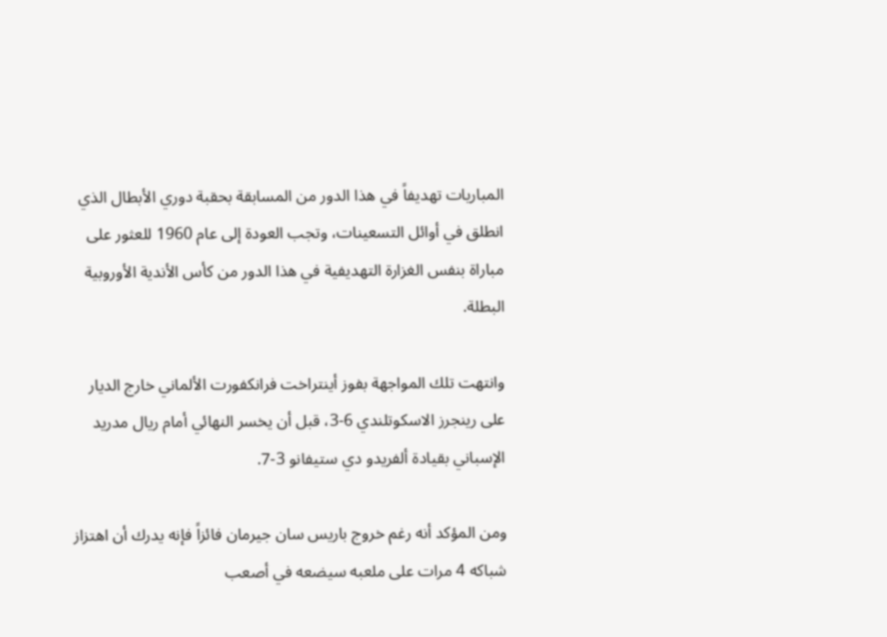المباريات تهديفاً في هذا الدور من المسابقة بحقبة دوري الأبطال الذي انطلق في أوائل التسعينات، وتجب العودة إلى عام 1960 للعثور على مباراة بنفس الغزارة التهديفية في هذا الدور من كأس الأندية الأوروبية البطلة.

وانتهت تلك المواجهة بفوز أينتراخت فرانكفورت الألماني خارج الديار على رينجرز الاسكوتلندي 6-3، قبل أن يخسر النهائي أمام ريال مدريد الإسباني بقيادة ألفريدو دي ستيفانو 3-7.

ومن المؤكد أنه رغم خروج باريس سان جيرمان فائزاً فإنه يدرك أن اهتزاز شباكه 4 مرات على ملعبه سيضعه في أصعب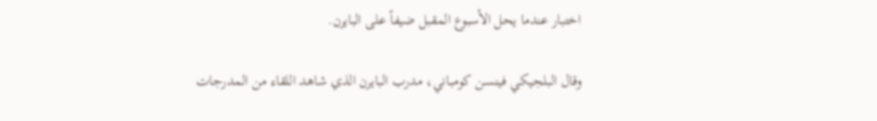اختبار عندما يحل الأسبوع المقبل ضيفاً على البايرن.

وقال البلجيكي فينسن كومباني، مدرب البايرن الذي شاهد اللقاء من المدرجات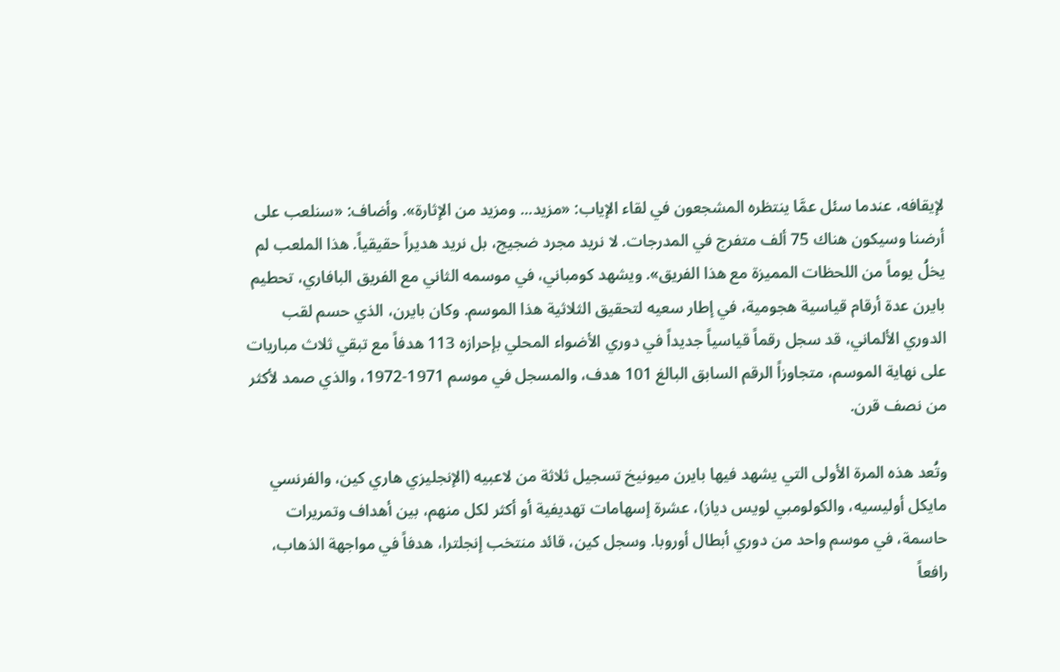لإيقافه، عندما سئل عمَّا ينتظره المشجعون في لقاء الإياب: «مزيد... ومزيد من الإثارة». وأضاف: «سنلعب على أرضنا وسيكون هناك 75 ألف متفرج في المدرجات. لا نريد مجرد ضجيج، بل نريد هديراً حقيقياً. هذا الملعب لم يخلُ يوماً من اللحظات المميزة مع هذا الفريق». ويشهد كومباني، في موسمه الثاني مع الفريق البافاري، تحطيم بايرن عدة أرقام قياسية هجومية، في إطار سعيه لتحقيق الثلاثية هذا الموسم. وكان بايرن، الذي حسم لقب الدوري الألماني، قد سجل رقماً قياسياً جديداً في دوري الأضواء المحلي بإحرازه 113 هدفاً مع تبقي ثلاث مباريات على نهاية الموسم، متجاوزاً الرقم السابق البالغ 101 هدف، والمسجل في موسم 1971-1972، والذي صمد لأكثر من نصف قرن.

وتُعد هذه المرة الأولى التي يشهد فيها بايرن ميونيخ تسجيل ثلاثة من لاعبيه (الإنجليزي هاري كين، والفرنسي مايكل أوليسيه، والكولومبي لويس دياز)، عشرة إسهامات تهديفية أو أكثر لكل منهم، بين أهداف وتمريرات حاسمة، في موسم واحد من دوري أبطال أوروبا. وسجل كين، قائد منتخب إنجلترا، هدفاً في مواجهة الذهاب، رافعاً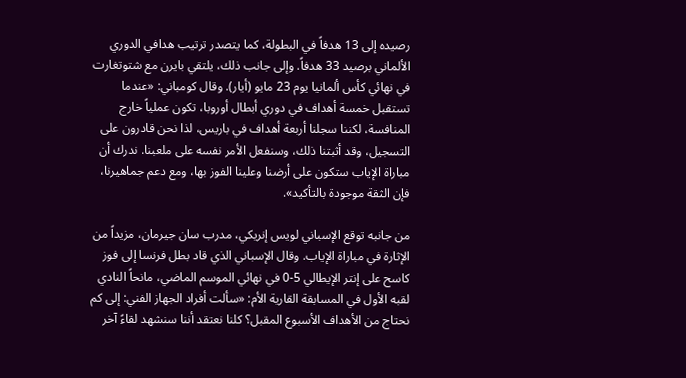رصيده إلى 13 هدفاً في البطولة، كما يتصدر ترتيب هدافي الدوري الألماني برصيد 33 هدفاً. وإلى جانب ذلك، يلتقي بايرن مع شتوتغارت في نهائي كأس ألمانيا يوم 23 مايو (أيار). وقال كومباني: «عندما تستقبل خمسة أهداف في دوري أبطال أوروبا، تكون عملياً خارج المنافسة، لكننا سجلنا أربعة أهداف في باريس، لذا نحن قادرون على التسجيل، وقد أثبتنا ذلك، وسنفعل الأمر نفسه على ملعبنا. ندرك أن مباراة الإياب ستكون على أرضنا وعلينا الفوز بها، ومع دعم جماهيرنا، فإن الثقة موجودة بالتأكيد».

من جانبه توقع الإسباني لويس إنريكي، مدرب سان جيرمان، مزيداً من الإثارة في مباراة الإياب. وقال الإسباني الذي قاد بطل فرنسا إلى فوز كاسح على إنتر الإيطالي 5-0 في نهائي الموسم الماضي، مانحاً النادي لقبه الأول في المسابقة القارية الأم: «سألت أفراد الجهاز الفني: إلى كم نحتاج من الأهداف الأسبوع المقبل؟ كلنا نعتقد أننا سنشهد لقاءً آخر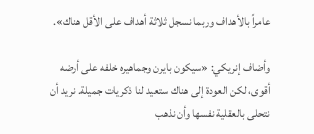عامراً بالأهداف وربما نسجل ثلاثة أهداف على الأقل هناك».

وأضاف إنريكي: «سيكون بايرن وجماهيره خلفه على أرضه أقوى، لكن العودة إلى هناك ستعيد لنا ذكريات جميلة. نريد أن نتحلى بالعقلية نفسها وأن نذهب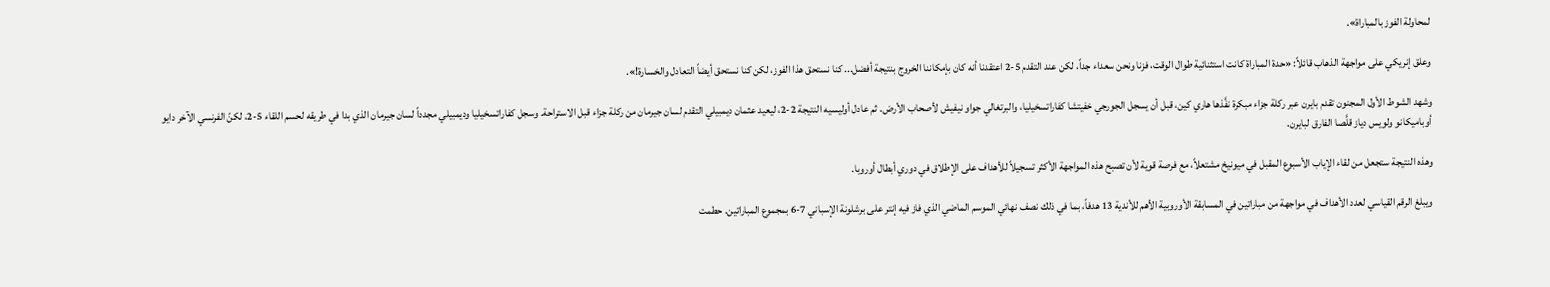لمحاولة الفوز بالمباراة».

وعلق إنريكي على مواجهة الذهاب قائلاً: «حدة المباراة كانت استثنائية طوال الوقت، فزنا ونحن سعداء جداً، لكن عند التقدم 5-2 اعتقدنا أنه كان بإمكاننا الخروج بنتيجة أفضل... كنا نستحق هذا الفوز، لكن كنا نستحق أيضاً التعادل والخسارة!».

وشهد الشوط الأول المجنون تقدم بايرن عبر ركلة جزاء مبكرة نفَّذها هاري كين، قبل أن يسجل الجورجي خفيتشا كفاراتسخيليا، والبرتغالي جواو نيفيش لأصحاب الأرض. ثم عادل أوليسيه النتيجة 2-2، ليعيد عثمان ديمبيلي التقدم لسان جيرمان من ركلة جزاء قبل الاستراحة. وسجل كفاراتسخيليا وديمبيلي مجدداً لسان جيرمان الذي بدا في طريقه لحسم اللقاء 5-2، لكنّ الفرنسي الآخر دايو أوباميكانو ولويس دياز قلَّصا الفارق لبايرن.

وهذه النتيجة ستجعل من لقاء الإياب الأسبوع المقبل في ميونيخ مشتعلاً، مع فرصة قوية لأن تصبح هذه المواجهة الأكثر تسجيلاً للأهداف على الإطلاق في دوري أبطال أوروبا.

ويبلغ الرقم القياسي لعدد الأهداف في مواجهة من مباراتين في المسابقة الأوروبية الأهم للأندية 13 هدفاً، بما في ذلك نصف نهائي الموسم الماضي الذي فاز فيه إنتر على برشلونة الإسباني 7-6 بمجموع المباراتين. حطمت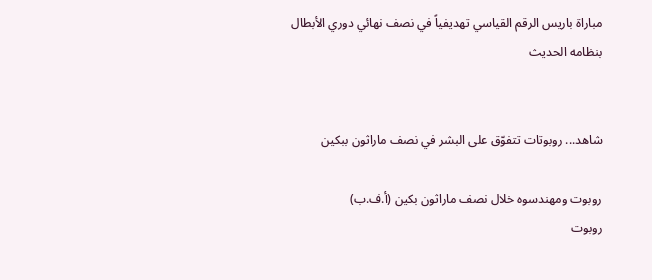مباراة باريس الرقم القياسي تهديفياً في نصف نهائي دوري الأبطال بنظامه الحديث


شاهد... روبوتات تتفوّق على البشر في نصف ماراثون ببكين

روبوت ومهندسوه خلال نصف ماراثون بكين (أ.ف.ب)
روبوت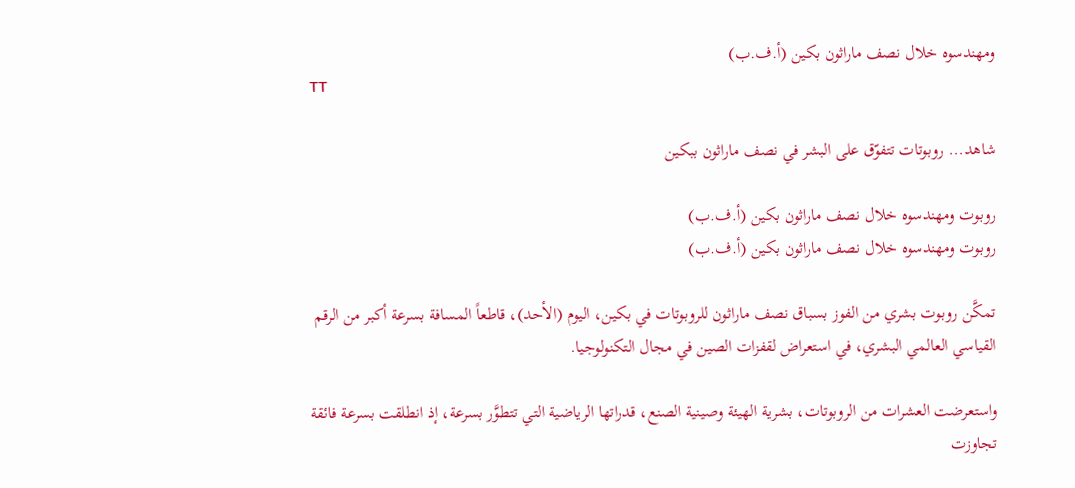ومهندسوه خلال نصف ماراثون بكين (أ.ف.ب)
TT

شاهد... روبوتات تتفوّق على البشر في نصف ماراثون ببكين

روبوت ومهندسوه خلال نصف ماراثون بكين (أ.ف.ب)
روبوت ومهندسوه خلال نصف ماراثون بكين (أ.ف.ب)

تمكَّن روبوت بشري من الفوز بسباق نصف ماراثون للروبوتات في بكين، اليوم (الأحد)، قاطعاً المسافة بسرعة أكبر من الرقم القياسي العالمي البشري، في استعراض لقفزات الصين في مجال التكنولوجيا.

واستعرضت العشرات ‌من الروبوتات، بشرية الهيئة وصينية الصنع، قدراتها الرياضية التي تتطوَّر بسرعة، إذ انطلقت بسرعة فائقة تجاوزت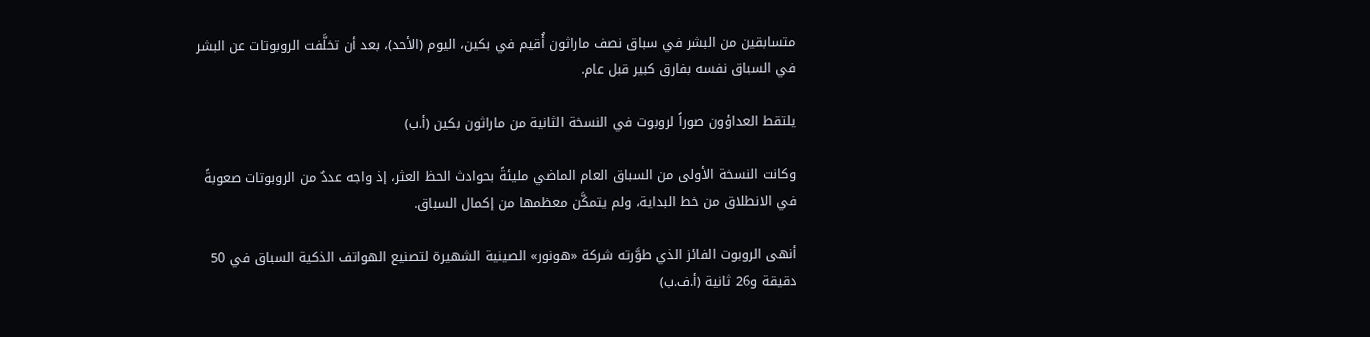متسابقين من البشر في سباق نصف ماراثون أُقيم في بكين، اليوم (الأحد)، بعد أن تخلَّفت الروبوتات عن البشر في السباق نفسه بفارق كبير قبل عام.

يلتقط العداؤون صوراً لروبوت في النسخة الثانية من ماراثون بكين (أ.ب)

وكانت النسخة الأولى من السباق العام الماضي مليئةً بحوادث الحظ العثر، إذ واجه عددٌ من الروبوتات صعوبةً في الانطلاق من خط البداية، ولم يتمكَّن معظمها ‌من إكمال ‌السباق.

أنهى الروبوت الفائز الذي طوَّرته شركة «هونور» الصينية الشهيرة لتصنيع الهواتف الذكية السباق في 50 دقيقة و26 ثانية (أ.ف.ب)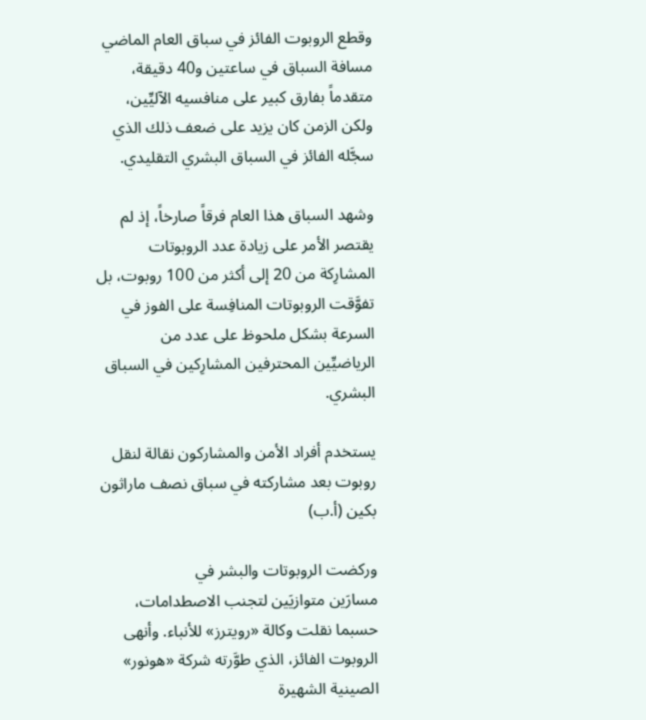وقطع الروبوت الفائز في سباق ‌العام الماضي مسافة السباق في ساعتين و40 دقيقة، متقدماً بفارق كبير على منافسيه الآليِّين، ولكن الزمن كان يزيد على ضعف ذلك الذي سجَّله الفائز في السباق البشري التقليدي.

وشهد السباق هذا العام فرقاً صارخاً، إذ لم يقتصر الأمر على زيادة عدد الروبوتات المشارِكة من 20 إلى أكثر من 100 روبوت، بل تفوَّقت الروبوتات ‌المنافِسة على الفوز ‌في السرعة بشكل ملحوظ على عدد من الرياضيِّين المحترفين المشارِكين ‌في السباق البشري.

يستخدم أفراد الأمن والمشاركون نقالة لنقل روبوت بعد مشاركته في سباق نصف ماراثون بكين (أ.ب)

وركضت الروبوتات والبشر في مسارَين ‌متوازيَين لتجنب الاصطدامات، حسبما نقلت وكالة «رويترز» للأنباء. وأنهى الروبوت الفائز، الذي طوَّرته شركة «هونور» الصينية الشهيرة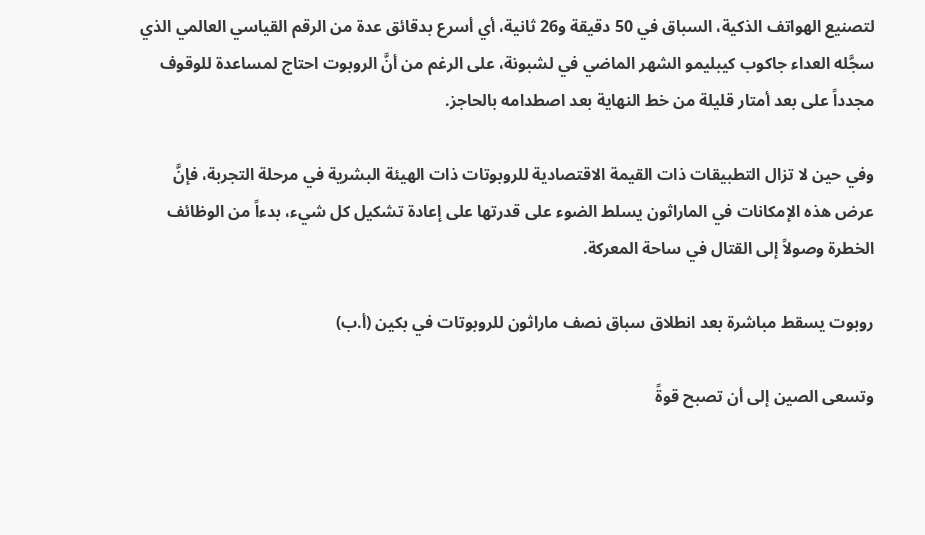لتصنيع الهواتف الذكية، السباق في 50 دقيقة و26 ثانية، أي أسرع بدقائق عدة من الرقم ‌القياسي العالمي الذي سجَّله العداء جاكوب كيبليمو الشهر الماضي في لشبونة، على الرغم من أنَّ الروبوت احتاج لمساعدة للوقوف مجدداً على بعد أمتار قليلة من خط النهاية بعد اصطدامه بالحاجز.

وفي حين لا تزال التطبيقات ذات القيمة الاقتصادية للروبوتات ذات الهيئة البشرية في مرحلة التجربة، فإنَّ عرض هذه الإمكانات في الماراثون يسلط الضوء على قدرتها على إعادة تشكيل كل شيء، بدءاً من الوظائف الخطرة وصولاً إلى القتال في ساحة المعركة.

روبوت يسقط مباشرة بعد انطلاق سباق نصف ماراثون للروبوتات في بكين (أ.ب)

وتسعى الصين إلى أن تصبح قوةً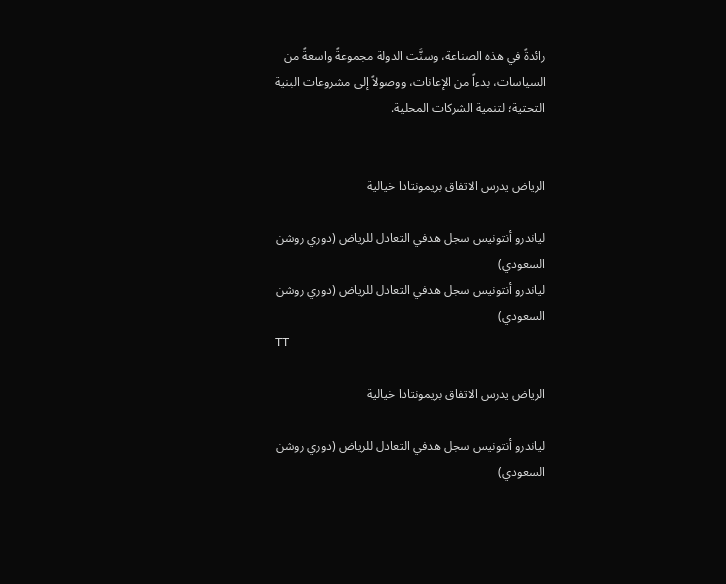رائدةً في هذه الصناعة، وسنَّت الدولة مجموعةً واسعةً من السياسات، بدءاً من الإعانات، ووصولاً إلى مشروعات البنية التحتية؛ لتنمية الشركات المحلية.


الرياض يدرس الاتفاق بريمونتادا خيالية

لياندرو أنتونيس سجل هدفي التعادل للرياض (دوري روشن السعودي)
لياندرو أنتونيس سجل هدفي التعادل للرياض (دوري روشن السعودي)
TT

الرياض يدرس الاتفاق بريمونتادا خيالية

لياندرو أنتونيس سجل هدفي التعادل للرياض (دوري روشن السعودي)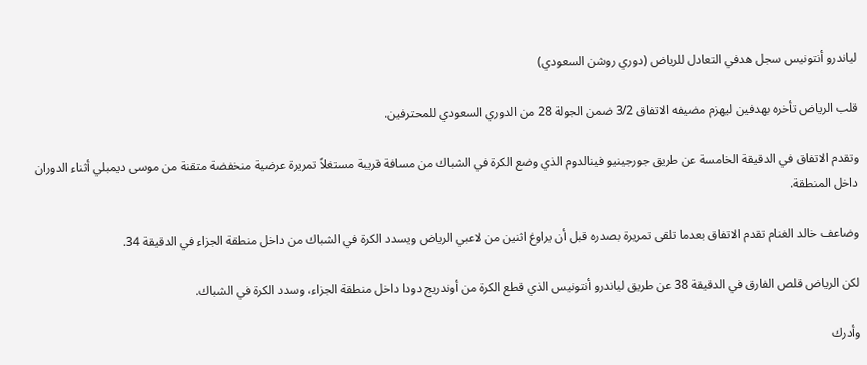لياندرو أنتونيس سجل هدفي التعادل للرياض (دوري روشن السعودي)

قلب الرياض تأخره بهدفين ليهزم مضيفه الاتفاق 3/2 ضمن الجولة 28 من الدوري السعودي للمحترفين.

وتقدم الاتفاق في الدقيقة الخامسة عن طريق جورجينيو فينالدوم الذي وضع الكرة في الشباك من مسافة قريبة مستغلاً تمريرة عرضية منخفضة متقنة من موسى ديمبلي أثناء الدوران داخل المنطقة.

وضاعف خالد الغنام تقدم الاتفاق بعدما تلقى تمريرة بصدره قبل أن يراوغ اثنين من لاعبي الرياض ويسدد الكرة في الشباك من داخل منطقة الجزاء في الدقيقة 34.

لكن الرياض قلص الفارق في الدقيقة 38 عن طريق لياندرو أنتونيس الذي قطع الكرة من أوندريج دودا داخل منطقة الجزاء، وسدد الكرة في الشباك.

وأدرك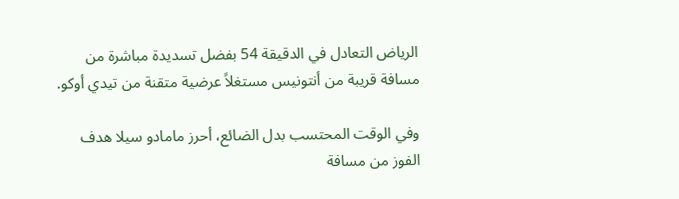الرياض التعادل في الدقيقة 54 بفضل تسديدة مباشرة من مسافة قريبة من أنتونيس مستغلاً عرضية متقنة من تيدي أوكو.

وفي الوقت المحتسب بدل الضائع، أحرز مامادو سيلا هدف الفوز من مسافة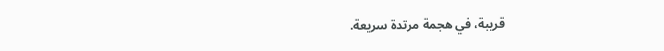قريبة، في هجمة مرتدة سريعة.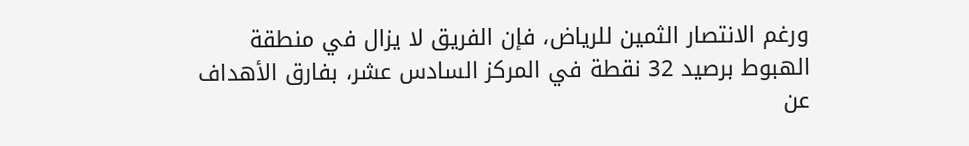ورغم الانتصار الثمين للرياض، فإن الفريق لا يزال في منطقة الهبوط برصيد 32 نقطة في المركز السادس عشر، بفارق الأهداف عن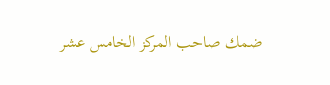ضمك صاحب المركز الخامس عشر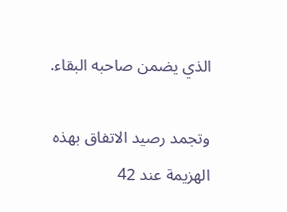الذي يضمن صاحبه البقاء.

وتجمد رصيد الاتفاق بهذه الهزيمة عند 42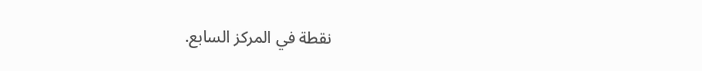نقطة في المركز السابع.